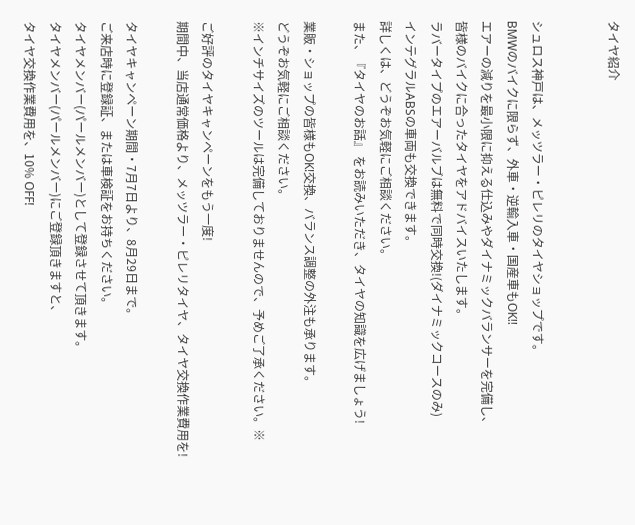タイヤ紹介


シュロス神戸は、メッツラー・ピレリのタイヤショップです。
BMWのバイクに限らず、外車・逆輸入車・国産車もOK!!
エアーの減りを最小限に抑える仕込みやダイナミックバランサーを完備し、
皆様のバイクに合ったタイヤをアドバイスいたします。
ラバータイプのエアーバルブは無料で同時交換!(ダイナミックコースのみ)
インテグラルABSの車両も交換できます。
詳しくは、どうぞお気軽にご相談ください。
また、『タイヤのお話』 をお読みいただき、タイヤの知識を広げましょう!

業販・ショップの皆様もOK!交換、バランス調整の外注も承ります。
どうぞお気軽にご相談ください。
※インチサイズのツールは完備しておりませんので、予めご了承ください。※

ご好評のタイヤキャンペーンをもう一度!
期間中、当店通常価格より、メッツラー・ピレリタイヤ、タイヤ交換作業費用を!

タイヤキャンペーン期間・7月7日より、8月29日まで。
ご来店時に登録証、または車検証をお持ちください。
タイヤメンバー(パールメンバー)として登録させて頂きます。
タイヤメンバー(パールメンバー)にご登録頂きますと、
タイヤ交換作業費用を、10% OFF!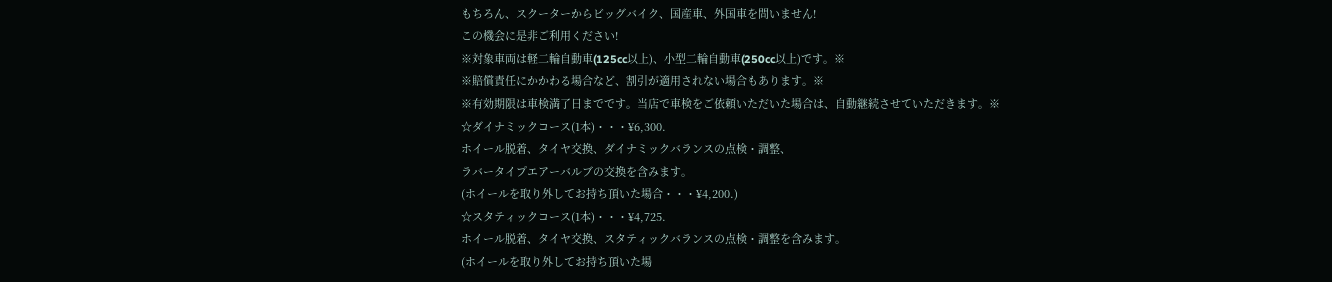もちろん、スクーターからビッグバイク、国産車、外国車を問いません!
この機会に是非ご利用ください!
※対象車両は軽二輪自動車(125cc以上)、小型二輪自動車(250cc以上)です。※
※賠償責任にかかわる場合など、割引が適用されない場合もあります。※
※有効期限は車検満了日までです。当店で車検をご依頼いただいた場合は、自動継続させていただきます。※
☆ダイナミックコース(1本)・・・¥6,300.
ホイール脱着、タイヤ交換、ダイナミックバランスの点検・調整、
ラバータイプエアーバルブの交換を含みます。
(ホイールを取り外してお持ち頂いた場合・・・¥4,200.)
☆スタティックコース(1本)・・・¥4,725.
ホイール脱着、タイヤ交換、スタティックバランスの点検・調整を含みます。
(ホイールを取り外してお持ち頂いた場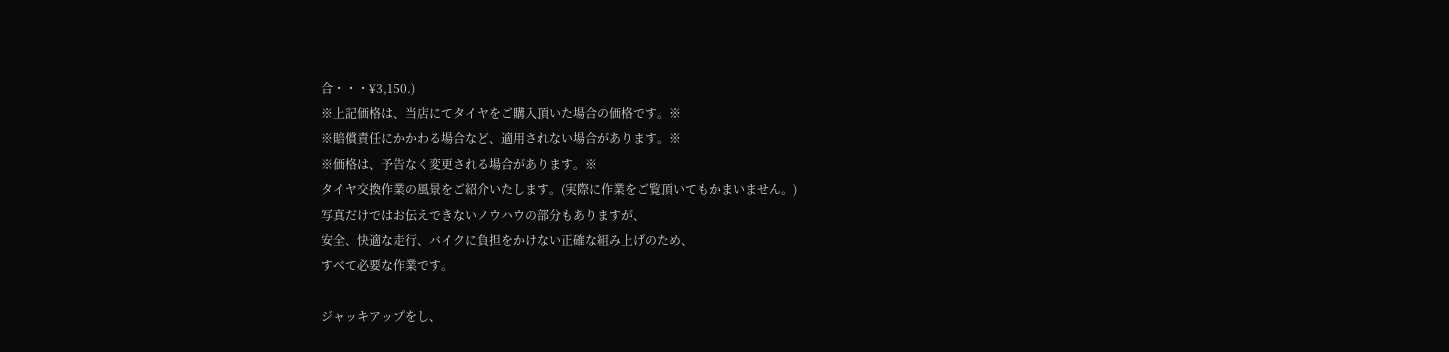合・・・¥3,150.)
※上記価格は、当店にてタイヤをご購入頂いた場合の価格です。※
※賠償責任にかかわる場合など、適用されない場合があります。※
※価格は、予告なく変更される場合があります。※
タイヤ交換作業の風景をご紹介いたします。(実際に作業をご覧頂いてもかまいません。)
写真だけではお伝えできないノウハウの部分もありますが、
安全、快適な走行、バイクに負担をかけない正確な組み上げのため、
すべて必要な作業です。

ジャッキアップをし、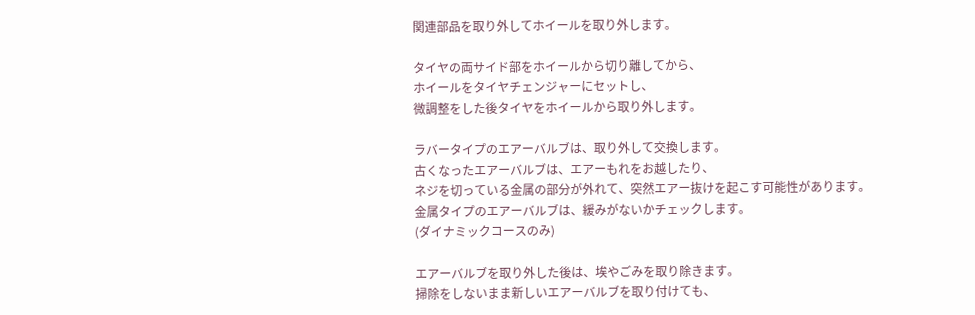関連部品を取り外してホイールを取り外します。

タイヤの両サイド部をホイールから切り離してから、
ホイールをタイヤチェンジャーにセットし、
微調整をした後タイヤをホイールから取り外します。

ラバータイプのエアーバルブは、取り外して交換します。
古くなったエアーバルブは、エアーもれをお越したり、
ネジを切っている金属の部分が外れて、突然エアー抜けを起こす可能性があります。
金属タイプのエアーバルブは、緩みがないかチェックします。
(ダイナミックコースのみ)

エアーバルブを取り外した後は、埃やごみを取り除きます。
掃除をしないまま新しいエアーバルブを取り付けても、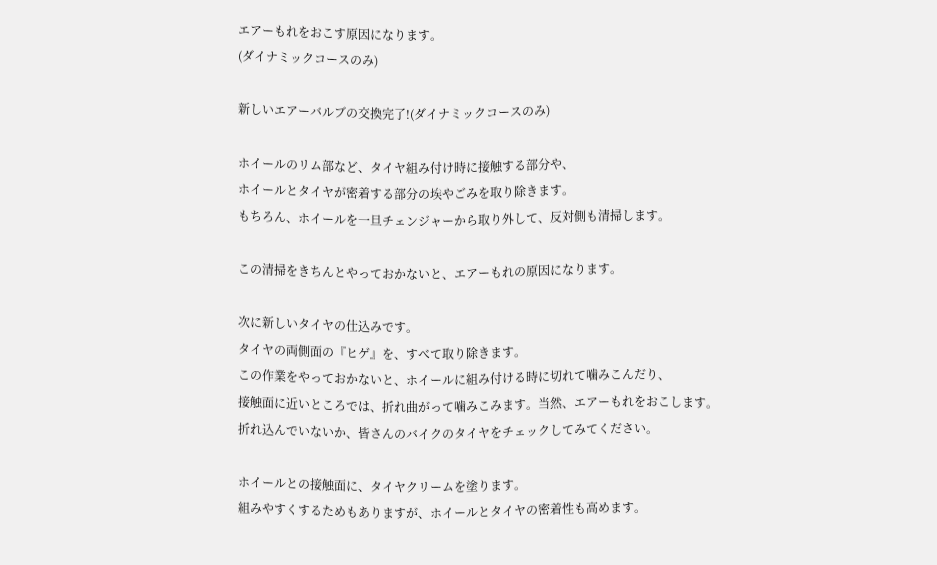エアーもれをおこす原因になります。
(ダイナミックコースのみ)

新しいエアーバルブの交換完了!(ダイナミックコースのみ)

ホイールのリム部など、タイヤ組み付け時に接触する部分や、
ホイールとタイヤが密着する部分の埃やごみを取り除きます。
もちろん、ホイールを一旦チェンジャーから取り外して、反対側も清掃します。

この清掃をきちんとやっておかないと、エアーもれの原因になります。

次に新しいタイヤの仕込みです。
タイヤの両側面の『ヒゲ』を、すべて取り除きます。
この作業をやっておかないと、ホイールに組み付ける時に切れて噛みこんだり、
接触面に近いところでは、折れ曲がって噛みこみます。当然、エアーもれをおこします。
折れ込んでいないか、皆さんのバイクのタイヤをチェックしてみてください。

ホイールとの接触面に、タイヤクリームを塗ります。
組みやすくするためもありますが、ホイールとタイヤの密着性も高めます。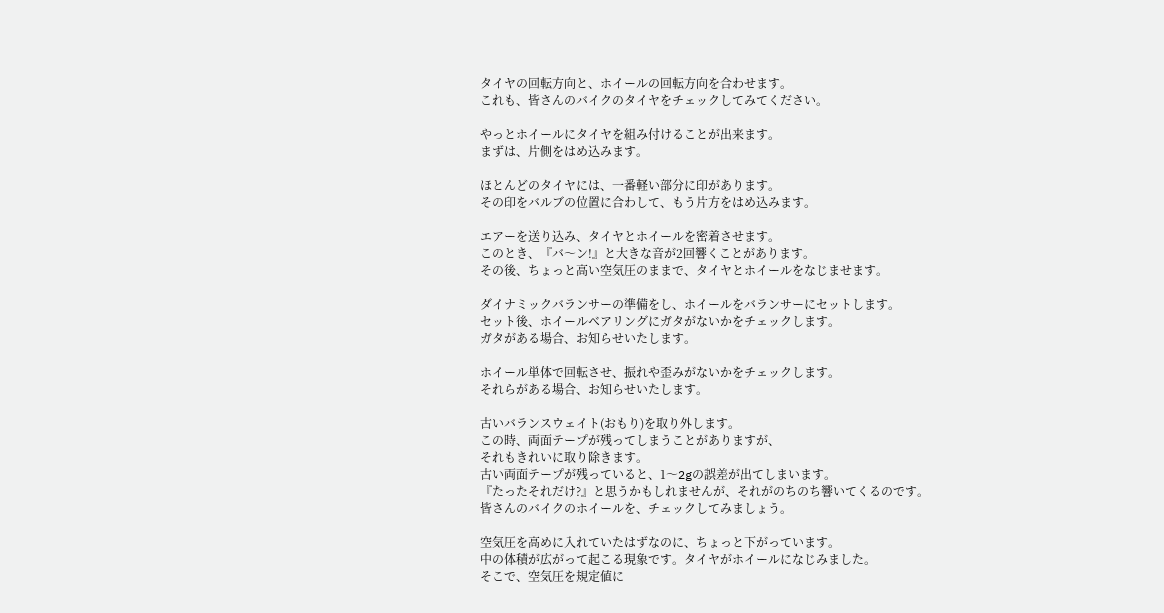タイヤの回転方向と、ホイールの回転方向を合わせます。
これも、皆さんのバイクのタイヤをチェックしてみてください。

やっとホイールにタイヤを組み付けることが出来ます。
まずは、片側をはめ込みます。

ほとんどのタイヤには、一番軽い部分に印があります。
その印をバルブの位置に合わして、もう片方をはめ込みます。

エアーを送り込み、タイヤとホイールを密着させます。
このとき、『バ〜ン!』と大きな音が2回響くことがあります。
その後、ちょっと高い空気圧のままで、タイヤとホイールをなじませます。

ダイナミックバランサーの準備をし、ホイールをバランサーにセットします。
セット後、ホイールベアリングにガタがないかをチェックします。
ガタがある場合、お知らせいたします。

ホイール単体で回転させ、振れや歪みがないかをチェックします。
それらがある場合、お知らせいたします。

古いバランスウェイト(おもり)を取り外します。
この時、両面テープが残ってしまうことがありますが、
それもきれいに取り除きます。
古い両面テープが残っていると、1〜2gの誤差が出てしまいます。
『たったそれだけ?』と思うかもしれませんが、それがのちのち響いてくるのです。
皆さんのバイクのホイールを、チェックしてみましょう。

空気圧を高めに入れていたはずなのに、ちょっと下がっています。
中の体積が広がって起こる現象です。タイヤがホイールになじみました。
そこで、空気圧を規定値に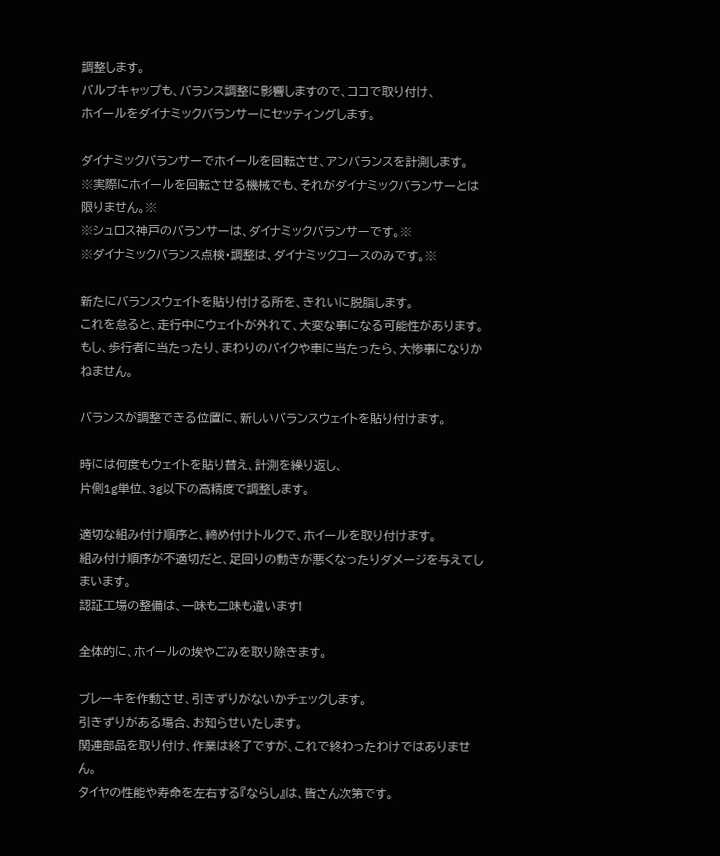調整します。
バルブキャップも、バランス調整に影響しますので、ココで取り付け、
ホイールをダイナミックバランサーにセッティングします。

ダイナミックバランサーでホイールを回転させ、アンバランスを計測します。
※実際にホイールを回転させる機械でも、それがダイナミックバランサーとは限りません。※
※シュロス神戸のバランサーは、ダイナミックバランサーです。※
※ダイナミックバランス点検・調整は、ダイナミックコースのみです。※

新たにバランスウェイトを貼り付ける所を、きれいに脱脂します。
これを怠ると、走行中にウェイトが外れて、大変な事になる可能性があります。
もし、歩行者に当たったり、まわりのバイクや車に当たったら、大惨事になりかねません。

バランスが調整できる位置に、新しいバランスウェイトを貼り付けます。

時には何度もウェイトを貼り替え、計測を繰り返し、
片側1g単位、3g以下の高精度で調整します。

適切な組み付け順序と、締め付けトルクで、ホイールを取り付けます。
組み付け順序が不適切だと、足回りの動きが悪くなったりダメージを与えてしまいます。
認証工場の整備は、一味も二味も違います!

全体的に、ホイールの埃やごみを取り除きます。

ブレーキを作動させ、引きずりがないかチェックします。
引きずりがある場合、お知らせいたします。
関連部品を取り付け、作業は終了ですが、これで終わったわけではありません。
タイヤの性能や寿命を左右する『ならし』は、皆さん次第です。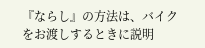『ならし』の方法は、バイクをお渡しするときに説明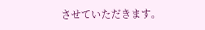させていただきます。